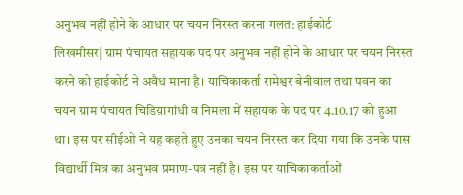अनुभव नहीं होने के आधार पर चयन निरस्त करना गलत: हाईकोर्ट
लिखमीसर| ग्राम पंचायत सहायक पद पर अनुभव नहीं होने के आधार पर चयन निरस्त करने को हाईकोर्ट ने अवैध माना है। याचिकाकर्ता रामेश्वर बेनीवाल तथा पवन का चयन ग्राम पंचायत चिडिय़ागांधी व निमला में सहायक के पद पर 4.10.17 को हुआ था। इस पर सीईओ ने यह कहते हुए उनका चयन निरस्त कर दिया गया कि उनके पास विद्यार्थी मित्र का अनुभव प्रमाण-पत्र नहीं है। इस पर याचिकाकर्ताओं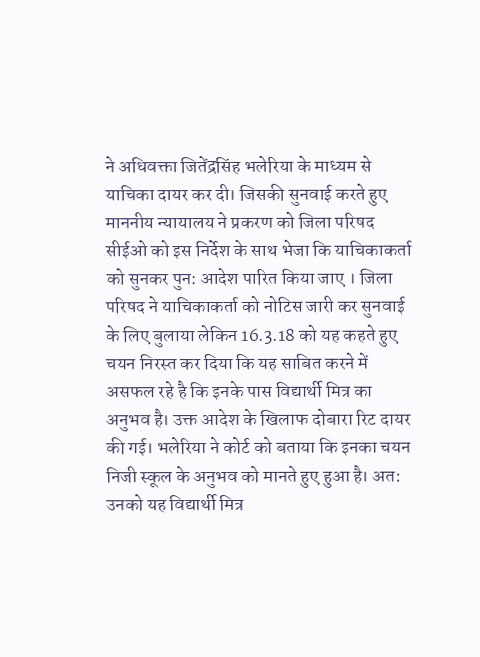ने अधिवक्ता जितेंद्रसिंह भलेरिया के माध्यम से याचिका दायर कर दी। जिसकी सुनवाई करते हुए माननीय न्यायालय ने प्रकरण को जिला परिषद सीईओ को इस निर्देश के साथ भेजा कि याचिकाकर्ता को सुनकर पुन: आदेश पारित किया जाए । जिला परिषद ने याचिकाकर्ता को नोटिस जारी कर सुनवाई के लिए बुलाया लेकिन 16.3.18 को यह कहते हुए चयन निरस्त कर दिया कि यह साबित करने में असफल रहे है कि इनके पास विद्यार्थी मित्र का अनुभव है। उक्त आदेश के खिलाफ दोबारा रिट दायर की गई। भलेरिया ने कोर्ट को बताया कि इनका चयन निजी स्कूल के अनुभव को मानते हुए हुआ है। अत: उनको यह विद्यार्थी मित्र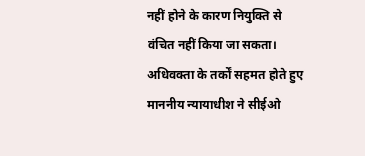नहीं होने के कारण नियुक्ति से वंचित नहीं किया जा सकता। अधिवक्ता के तर्कों सहमत होते हुए माननीय न्यायाधीश ने सीईओ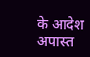के आदेश अपास्त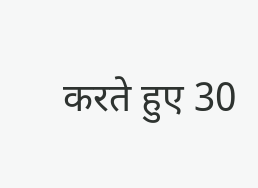करते हुए 30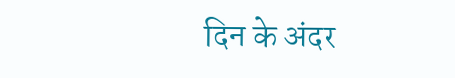दिन के अंदर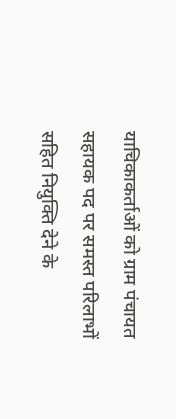याचिकाकर्ताओं को ग्राम पंचायत सहायक पद पर समस्त परिलाभों सहित नियुक्ति देने के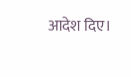आदेश दिए।